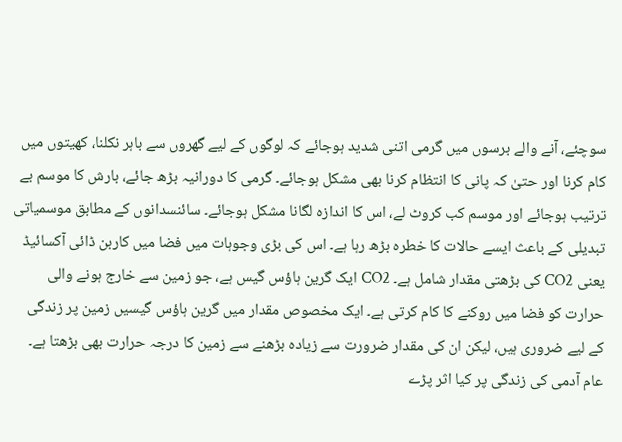سوچئے، آنے والے برسوں میں گرمی اتنی شدید ہوجائے کہ لوگوں کے لیے گھروں سے باہر نکلنا، کھیتوں میں کام کرنا اور حتیٰ کہ پانی کا انتظام کرنا بھی مشکل ہوجائے۔ گرمی کا دورانیہ بڑھ جائے، بارش کا موسم بے ترتیب ہوجائے اور موسم کب کروٹ لے، اس کا اندازہ لگانا مشکل ہوجائے۔ سائنسدانوں کے مطابق موسمیاتی تبدیلی کے باعث ایسے حالات کا خطرہ بڑھ رہا ہے۔ اس کی بڑی وجوہات میں فضا میں کاربن ڈائی آکسائیڈ یعنی CO2 کی بڑھتی مقدار شامل ہے۔ CO2 ایک گرین ہاؤس گیس ہے، جو زمین سے خارج ہونے والی حرارت کو فضا میں روکنے کا کام کرتی ہے۔ ایک مخصوص مقدار میں گرین ہاؤس گیسیں زمین پر زندگی کے لیے ضروری ہیں، لیکن ان کی مقدار ضرورت سے زیادہ بڑھنے سے زمین کا درجہ حرارت بھی بڑھتا ہے۔
عام آدمی کی زندگی پر کیا اثر پڑے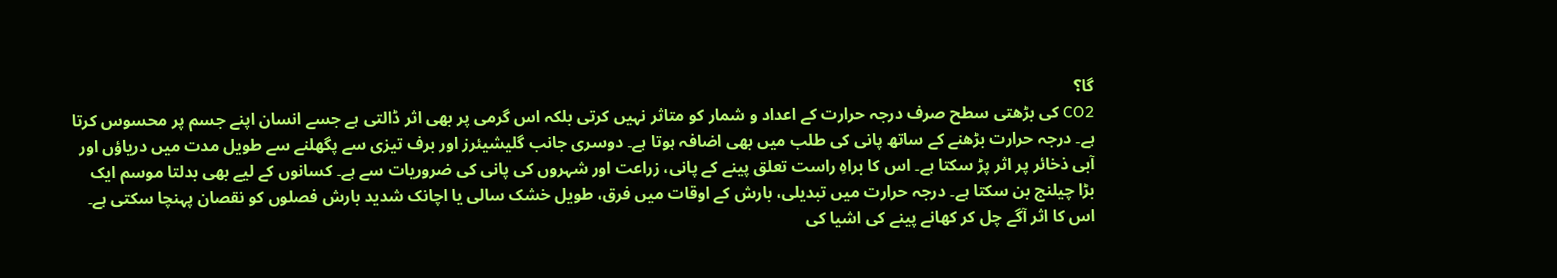گا؟
CO2 کی بڑھتی سطح صرف درجہ حرارت کے اعداد و شمار کو متاثر نہیں کرتی بلکہ اس گرمی پر بھی اثر ڈالتی ہے جسے انسان اپنے جسم پر محسوس کرتا ہے۔ درجہ حرارت بڑھنے کے ساتھ پانی کی طلب میں بھی اضافہ ہوتا ہے۔ دوسری جانب گلیشیئرز اور برف تیزی سے پگھلنے سے طویل مدت میں دریاؤں اور آبی ذخائر پر اثر پڑ سکتا ہے۔ اس کا براہِ راست تعلق پینے کے پانی، زراعت اور شہروں کی پانی کی ضروریات سے ہے۔ کسانوں کے لیے بھی بدلتا موسم ایک بڑا چیلنج بن سکتا ہے۔ درجہ حرارت میں تبدیلی، بارش کے اوقات میں فرق، طویل خشک سالی یا اچانک شدید بارش فصلوں کو نقصان پہنچا سکتی ہے۔ اس کا اثر آگے چل کر کھانے پینے کی اشیا کی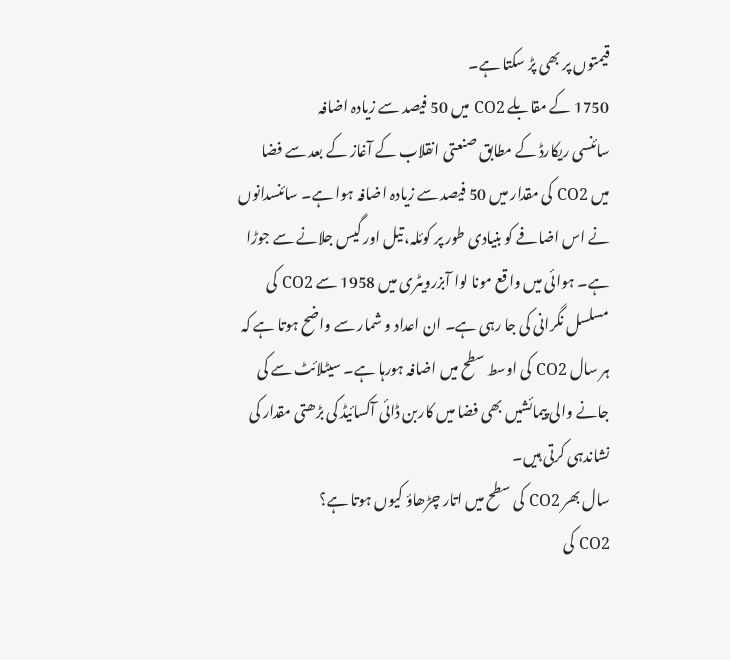قیمتوں پر بھی پڑ سکتا ہے۔
1750 کے مقابلے CO2 میں 50 فیصد سے زیادہ اضافہ
سائنسی ریکارڈ کے مطابق صنعتی انقلاب کے آغاز کے بعد سے فضا میں CO2 کی مقدار میں 50 فیصد سے زیادہ اضافہ ہوا ہے۔ سائنسدانوں نے اس اضافے کو بنیادی طور پر کوئلہ، تیل اور گیس جلانے سے جوڑا ہے۔ ہوائی میں واقع مونا لوا آبزرویٹری میں 1958 سے CO2 کی مسلسل نگرانی کی جا رہی ہے۔ ان اعداد و شمار سے واضح ہوتا ہے کہ ہر سال CO2 کی اوسط سطح میں اضافہ ہورہا ہے۔ سیٹلائٹ سے کی جانے والی پیمائشیں بھی فضا میں کاربن ڈائی آکسائیڈ کی بڑھتی مقدار کی نشاندہی کرتی ہیں۔
سال بھر CO2 کی سطح میں اتار چڑھاؤ کیوں ہوتا ہے؟
CO2 کی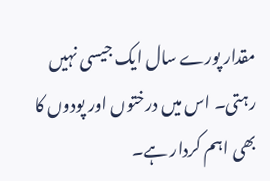مقدار پورے سال ایک جیسی نہیں رہتی۔ اس میں درختوں اور پودوں کا بھی اہم کردار ہے۔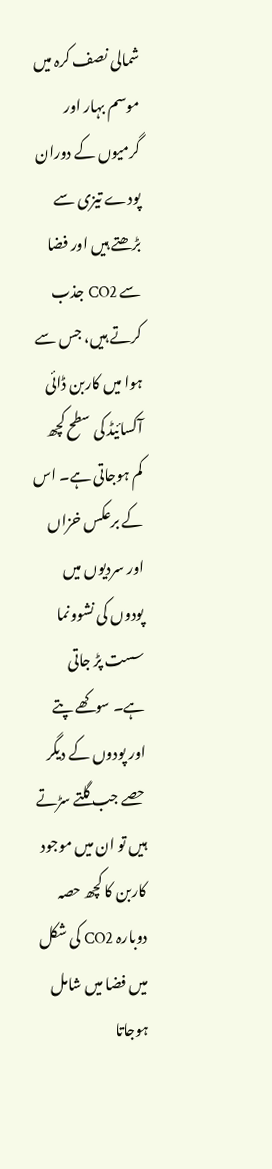شمالی نصف کرہ میں موسم بہار اور گرمیوں کے دوران پودے تیزی سے بڑھتے ہیں اور فضا سے CO2 جذب کرتے ہیں، جس سے ہوا میں کاربن ڈائی آکسائیڈ کی سطح کچھ کم ہوجاتی ہے۔ اس کے برعکس خزاں اور سردیوں میں پودوں کی نشوونما سست پڑ جاتی ہے۔ سوکھے پتے اور پودوں کے دیگر حصے جب گلتے سڑتے ہیں تو ان میں موجود کاربن کا کچھ حصہ دوبارہ CO2 کی شکل میں فضا میں شامل ہوجاتا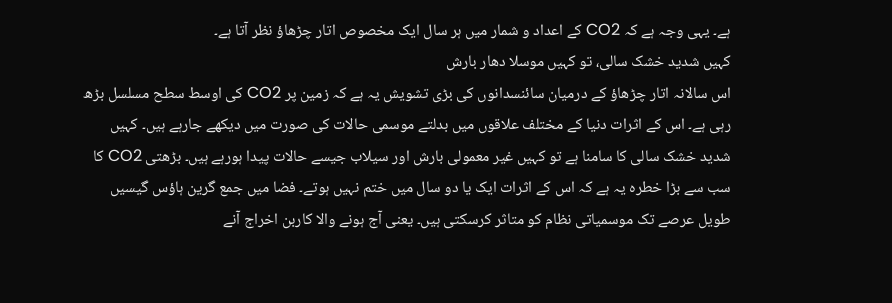ہے۔ یہی وجہ ہے کہ CO2 کے اعداد و شمار میں ہر سال ایک مخصوص اتار چڑھاؤ نظر آتا ہے۔
کہیں شدید خشک سالی، تو کہیں موسلا دھار بارش
اس سالانہ اتار چڑھاؤ کے درمیان سائنسدانوں کی بڑی تشویش یہ ہے کہ زمین پر CO2 کی اوسط سطح مسلسل بڑھ رہی ہے۔ اس کے اثرات دنیا کے مختلف علاقوں میں بدلتے موسمی حالات کی صورت میں دیکھے جارہے ہیں۔ کہیں شدید خشک سالی کا سامنا ہے تو کہیں غیر معمولی بارش اور سیلاب جیسے حالات پیدا ہورہے ہیں۔ بڑھتی CO2 کا سب سے بڑا خطرہ یہ ہے کہ اس کے اثرات ایک یا دو سال میں ختم نہیں ہوتے۔ فضا میں جمع گرین ہاؤس گیسیں طویل عرصے تک موسمیاتی نظام کو متاثر کرسکتی ہیں۔ یعنی آج ہونے والا کاربن اخراج آنے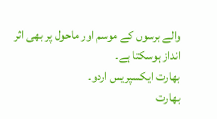والے برسوں کے موسم اور ماحول پر بھی اثر انداز ہوسکتا ہے۔
بھارت ایکسپریس اردو۔
بھارت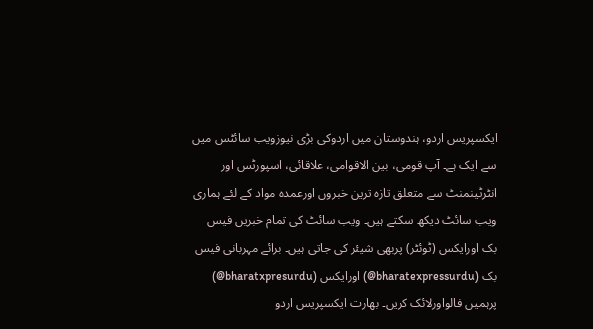ایکسپریس اردو، ہندوستان میں اردوکی بڑی نیوزویب سائٹس میں سے ایک ہے۔ آپ قومی، بین الاقوامی، علاقائی، اسپورٹس اور انٹرٹینمنٹ سے متعلق تازہ ترین خبروں اورعمدہ مواد کے لئے ہماری ویب سائٹ دیکھ سکتے ہیں۔ ویب سائٹ کی تمام خبریں فیس بک اورایکس (ٹوئٹر) پربھی شیئر کی جاتی ہیں۔ برائے مہربانی فیس بک (bharatexpressurdu@) اورایکس (bharatxpresurdu@) پرہمیں فالواورلائک کریں۔ بھارت ایکسپریس اردو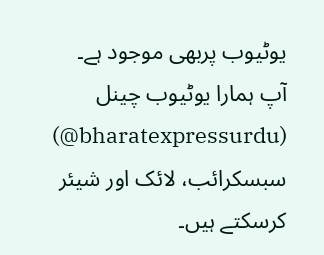یوٹیوب پربھی موجود ہے۔ آپ ہمارا یوٹیوب چینل (bharatexpressurdu@) سبسکرائب، لائک اور شیئر کرسکتے ہیں۔